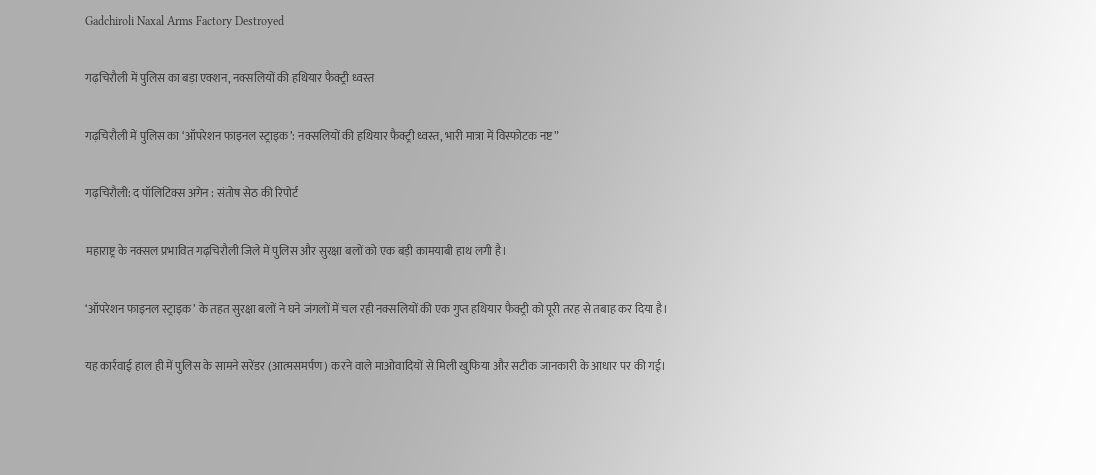Gadchiroli Naxal Arms Factory Destroyed

गढ़चिरौली में पुलिस का बड़ा एक्शन, नक्सलियों की हथियार फैक्ट्री ध्वस्त

गढ़चिरौली में पुलिस का ‘ऑपरेशन फाइनल स्ट्राइक’: नक्सलियों की हथियार फैक्ट्री ध्वस्त, भारी मात्रा में विस्फोटक नष्ट”

गढ़चिरौली: द पॉलिटिक्स अगेन : संतोष सेठ की रिपोर्ट

महाराष्ट्र के नक्सल प्रभावित गढ़चिरौली जिले में पुलिस और सुरक्षा बलों को एक बड़ी कामयाबी हाथ लगी है।

‘ऑपरेशन फाइनल स्ट्राइक’ के तहत सुरक्षा बलों ने घने जंगलों में चल रही नक्सलियों की एक गुप्त हथियार फैक्ट्री को पूरी तरह से तबाह कर दिया है।

यह कार्रवाई हाल ही में पुलिस के सामने सरेंडर (आत्मसमर्पण) करने वाले माओवादियों से मिली खुफिया और सटीक जानकारी के आधार पर की गई।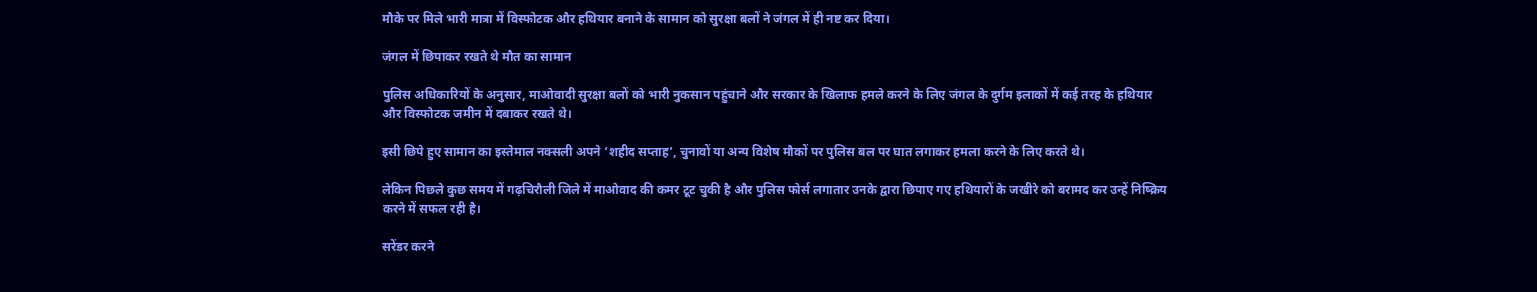मौके पर मिले भारी मात्रा में विस्फोटक और हथियार बनाने के सामान को सुरक्षा बलों ने जंगल में ही नष्ट कर दिया।

जंगल में छिपाकर रखते थे मौत का सामान

पुलिस अधिकारियों के अनुसार, माओवादी सुरक्षा बलों को भारी नुकसान पहुंचाने और सरकार के खिलाफ हमले करने के लिए जंगल के दुर्गम इलाकों में कई तरह के हथियार और विस्फोटक जमीन में दबाकर रखते थे।

इसी छिपे हुए सामान का इस्तेमाल नक्सली अपने ‘शहीद सप्ताह’, चुनावों या अन्य विशेष मौकों पर पुलिस बल पर घात लगाकर हमला करने के लिए करते थे।

लेकिन पिछले कुछ समय में गढ़चिरौली जिले में माओवाद की कमर टूट चुकी है और पुलिस फोर्स लगातार उनके द्वारा छिपाए गए हथियारों के जखीरे को बरामद कर उन्हें निष्क्रिय करने में सफल रही है।

सरेंडर करने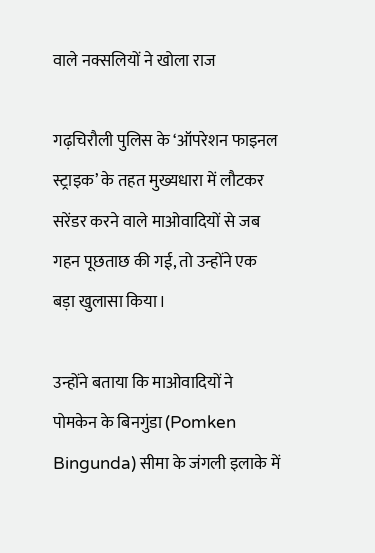वाले नक्सलियों ने खोला राज

गढ़चिरौली पुलिस के ‘ऑपरेशन फाइनल स्ट्राइक’ के तहत मुख्यधारा में लौटकर सरेंडर करने वाले माओवादियों से जब गहन पूछताछ की गई, तो उन्होंने एक बड़ा खुलासा किया।

उन्होंने बताया कि माओवादियों ने पोमकेन के बिनगुंडा (Pomken Bingunda) सीमा के जंगली इलाके में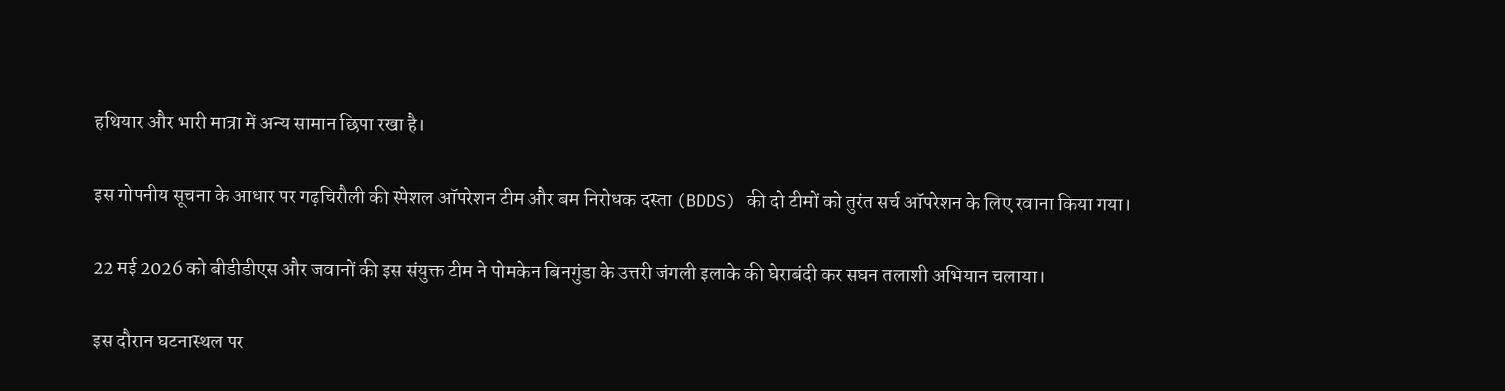हथियार और भारी मात्रा में अन्य सामान छिपा रखा है।

इस गोपनीय सूचना के आधार पर गढ़चिरौली की स्पेशल ऑपरेशन टीम और बम निरोधक दस्ता (BDDS) की दो टीमों को तुरंत सर्च ऑपरेशन के लिए रवाना किया गया।

22 मई 2026 को बीडीडीएस और जवानों की इस संयुक्त टीम ने पोमकेन बिनगुंडा के उत्तरी जंगली इलाके की घेराबंदी कर सघन तलाशी अभियान चलाया।

इस दौरान घटनास्थल पर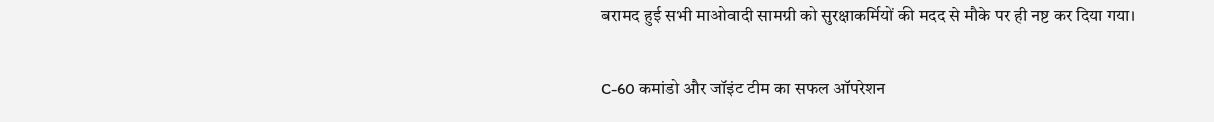बरामद हुई सभी माओवादी सामग्री को सुरक्षाकर्मियों की मदद से मौके पर ही नष्ट कर दिया गया।

C-60 कमांडो और जॉइंट टीम का सफल ऑपरेशन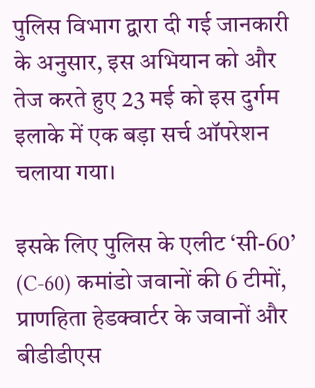पुलिस विभाग द्वारा दी गई जानकारी के अनुसार, इस अभियान को और तेज करते हुए 23 मई को इस दुर्गम इलाके में एक बड़ा सर्च ऑपरेशन चलाया गया।

इसके लिए पुलिस के एलीट ‘सी-60’ (C-60) कमांडो जवानों की 6 टीमों, प्राणहिता हेडक्वार्टर के जवानों और बीडीडीएस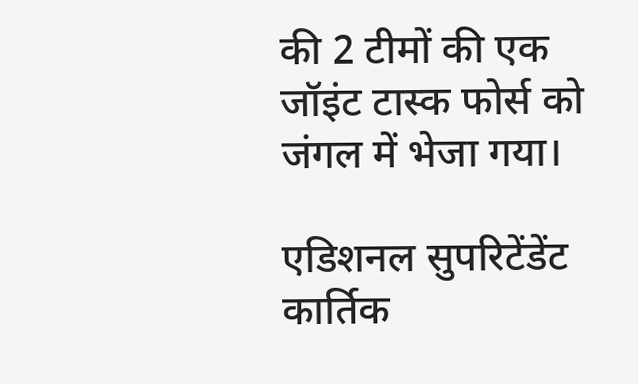की 2 टीमों की एक जॉइंट टास्क फोर्स को जंगल में भेजा गया।

एडिशनल सुपरिटेंडेंट कार्तिक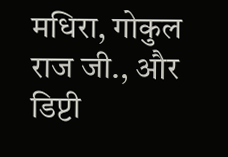मधिरा, गोकुल राज जी., और डिप्टी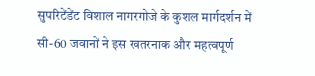सुपरिटेंडेंट विशाल नागरगोजे के कुशल मार्गदर्शन में सी-60 जवानों ने इस खतरनाक और महत्वपूर्ण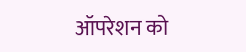ऑपरेशन को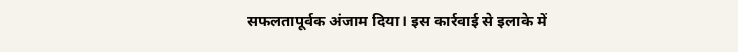सफलतापूर्वक अंजाम दिया। इस कार्रवाई से इलाके में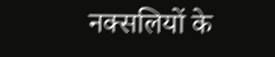नक्सलियों के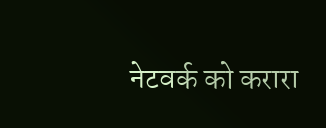नेटवर्क को करारा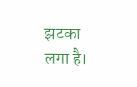झटका लगा है।